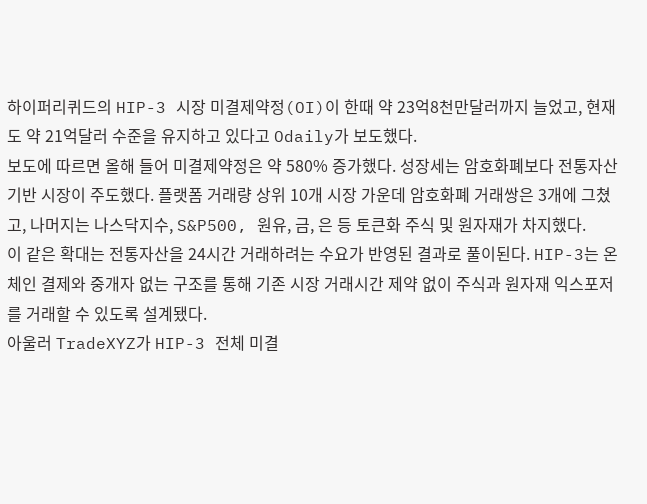하이퍼리퀴드의 HIP-3 시장 미결제약정(OI)이 한때 약 23억8천만달러까지 늘었고, 현재도 약 21억달러 수준을 유지하고 있다고 Odaily가 보도했다.
보도에 따르면 올해 들어 미결제약정은 약 580% 증가했다. 성장세는 암호화폐보다 전통자산 기반 시장이 주도했다. 플랫폼 거래량 상위 10개 시장 가운데 암호화폐 거래쌍은 3개에 그쳤고, 나머지는 나스닥지수, S&P500, 원유, 금, 은 등 토큰화 주식 및 원자재가 차지했다.
이 같은 확대는 전통자산을 24시간 거래하려는 수요가 반영된 결과로 풀이된다. HIP-3는 온체인 결제와 중개자 없는 구조를 통해 기존 시장 거래시간 제약 없이 주식과 원자재 익스포저를 거래할 수 있도록 설계됐다.
아울러 TradeXYZ가 HIP-3 전체 미결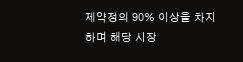제약정의 90% 이상을 차지하며 해당 시장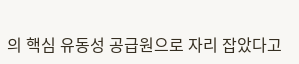의 핵심 유동성 공급원으로 자리 잡았다고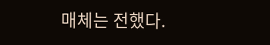매체는 전했다.